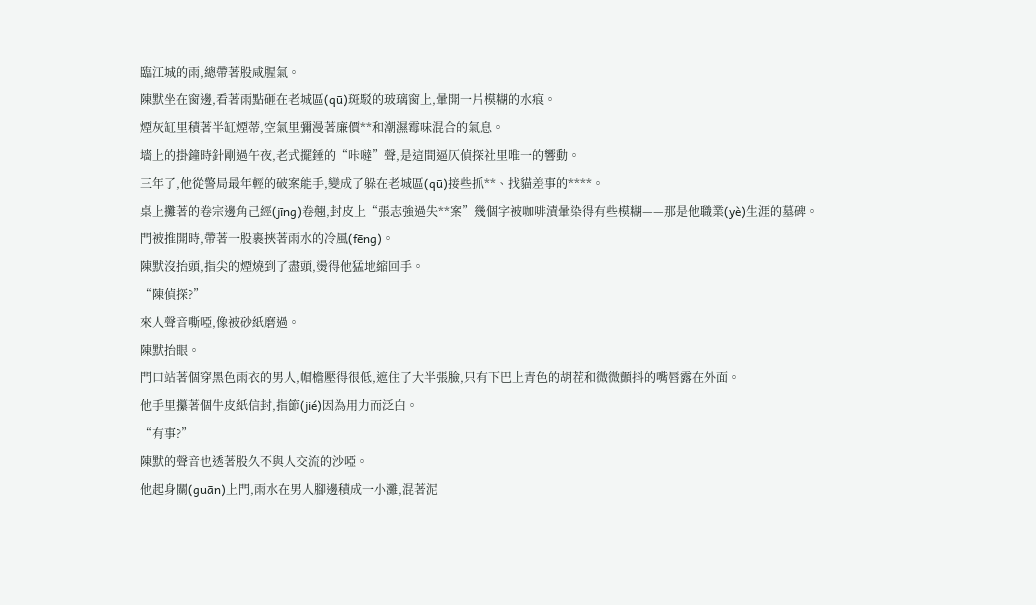臨江城的雨,總帶著股咸腥氣。
陳默坐在窗邊,看著雨點砸在老城區(qū)斑駁的玻璃窗上,暈開一片模糊的水痕。
煙灰缸里積著半缸煙蒂,空氣里彌漫著廉價**和潮濕霉味混合的氣息。
墻上的掛鐘時針剛過午夜,老式擺錘的“咔噠”聲,是這間逼仄偵探社里唯一的響動。
三年了,他從警局最年輕的破案能手,變成了躲在老城區(qū)接些抓**、找貓差事的****。
桌上攤著的卷宗邊角己經(jīng)卷翹,封皮上“張志強過失**案”幾個字被咖啡漬暈染得有些模糊——那是他職業(yè)生涯的墓碑。
門被推開時,帶著一股裹挾著雨水的冷風(fēng)。
陳默沒抬頭,指尖的煙燒到了盡頭,燙得他猛地縮回手。
“陳偵探?”
來人聲音嘶啞,像被砂紙磨過。
陳默抬眼。
門口站著個穿黑色雨衣的男人,帽檐壓得很低,遮住了大半張臉,只有下巴上青色的胡茬和微微顫抖的嘴唇露在外面。
他手里攥著個牛皮紙信封,指節(jié)因為用力而泛白。
“有事?”
陳默的聲音也透著股久不與人交流的沙啞。
他起身關(guān)上門,雨水在男人腳邊積成一小灘,混著泥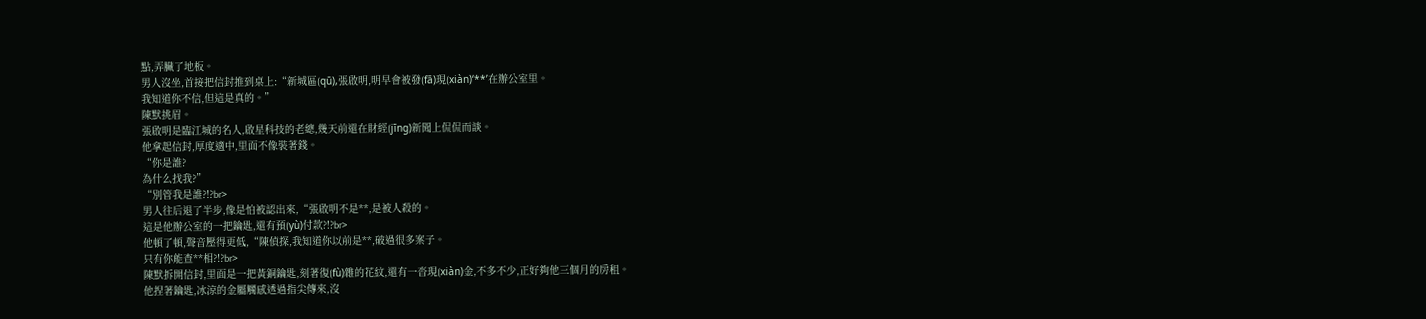點,弄臟了地板。
男人沒坐,首接把信封推到桌上:“新城區(qū),張啟明,明早會被發(fā)現(xiàn)‘**’在辦公室里。
我知道你不信,但這是真的。”
陳默挑眉。
張啟明是臨江城的名人,啟星科技的老總,幾天前還在財經(jīng)新聞上侃侃而談。
他拿起信封,厚度適中,里面不像裝著錢。
“你是誰?
為什么找我?”
“別管我是誰?!?br>
男人往后退了半步,像是怕被認出來,“張啟明不是**,是被人殺的。
這是他辦公室的一把鑰匙,還有預(yù)付款?!?br>
他頓了頓,聲音壓得更低,“陳偵探,我知道你以前是**,破過很多案子。
只有你能查**相?!?br>
陳默拆開信封,里面是一把黃銅鑰匙,刻著復(fù)雜的花紋,還有一沓現(xiàn)金,不多不少,正好夠他三個月的房租。
他捏著鑰匙,冰涼的金屬觸感透過指尖傳來,沒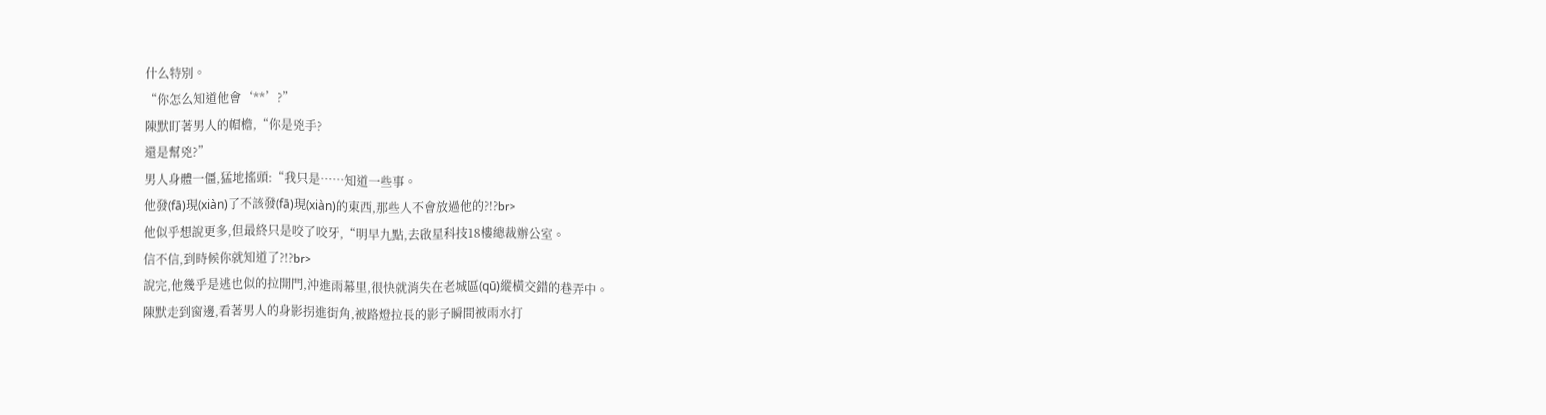什么特別。
“你怎么知道他會‘**’?”
陳默盯著男人的帽檐,“你是兇手?
還是幫兇?”
男人身體一僵,猛地搖頭:“我只是……知道一些事。
他發(fā)現(xiàn)了不該發(fā)現(xiàn)的東西,那些人不會放過他的?!?br>
他似乎想說更多,但最終只是咬了咬牙,“明早九點,去啟星科技18樓總裁辦公室。
信不信,到時候你就知道了?!?br>
說完,他幾乎是逃也似的拉開門,沖進雨幕里,很快就消失在老城區(qū)縱橫交錯的巷弄中。
陳默走到窗邊,看著男人的身影拐進街角,被路燈拉長的影子瞬間被雨水打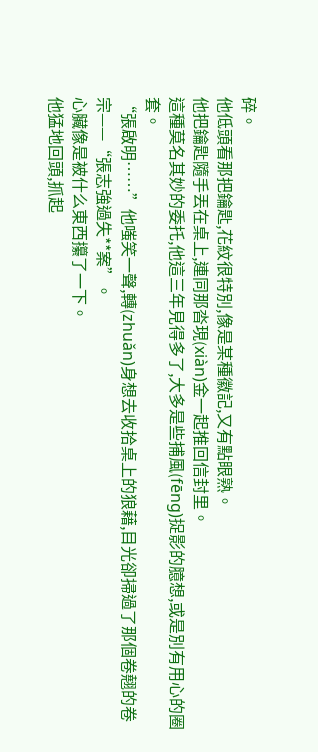碎。
他低頭看那把鑰匙,花紋很特別,像是某種徽記,又有點眼熟。
他把鑰匙隨手丟在桌上,連同那沓現(xiàn)金一起推回信封里。
這種莫名其妙的委托,他這三年見得多了,大多是些捕風(fēng)捉影的臆想,或是別有用心的圈套。
“張啟明……”他嗤笑一聲,轉(zhuǎn)身想去收拾桌上的狼藉,目光卻掃過了那個卷翹的卷宗——“張志強過失**案”。
心臟像是被什么東西攥了一下。
他猛地回頭,抓起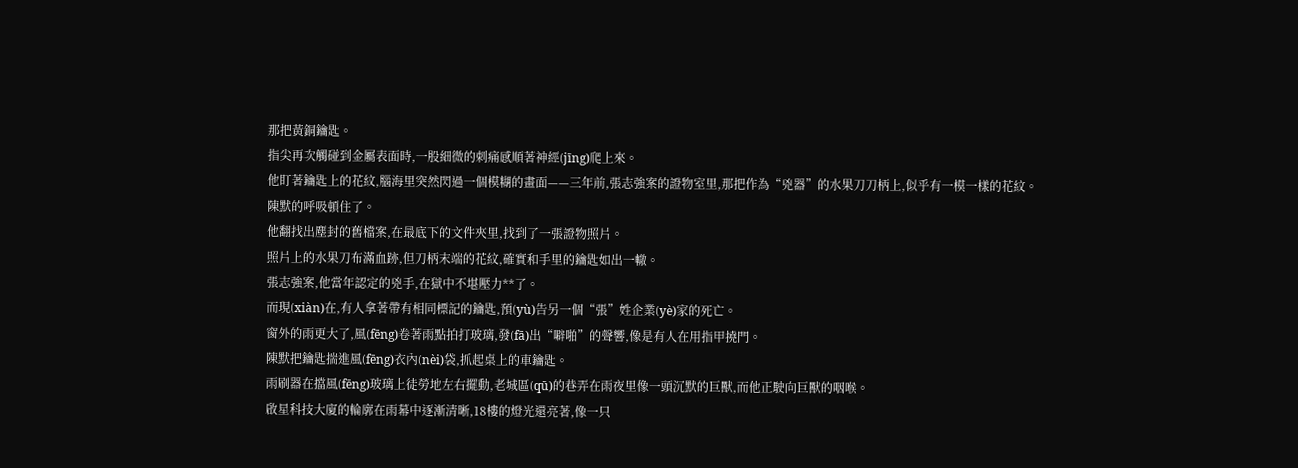那把黃銅鑰匙。
指尖再次觸碰到金屬表面時,一股細微的刺痛感順著神經(jīng)爬上來。
他盯著鑰匙上的花紋,腦海里突然閃過一個模糊的畫面——三年前,張志強案的證物室里,那把作為“兇器”的水果刀刀柄上,似乎有一模一樣的花紋。
陳默的呼吸頓住了。
他翻找出塵封的舊檔案,在最底下的文件夾里,找到了一張證物照片。
照片上的水果刀布滿血跡,但刀柄末端的花紋,確實和手里的鑰匙如出一轍。
張志強案,他當年認定的兇手,在獄中不堪壓力**了。
而現(xiàn)在,有人拿著帶有相同標記的鑰匙,預(yù)告另一個“張”姓企業(yè)家的死亡。
窗外的雨更大了,風(fēng)卷著雨點拍打玻璃,發(fā)出“噼啪”的聲響,像是有人在用指甲撓門。
陳默把鑰匙揣進風(fēng)衣內(nèi)袋,抓起桌上的車鑰匙。
雨刷器在擋風(fēng)玻璃上徒勞地左右擺動,老城區(qū)的巷弄在雨夜里像一頭沉默的巨獸,而他正駛向巨獸的咽喉。
啟星科技大廈的輪廓在雨幕中逐漸清晰,18樓的燈光還亮著,像一只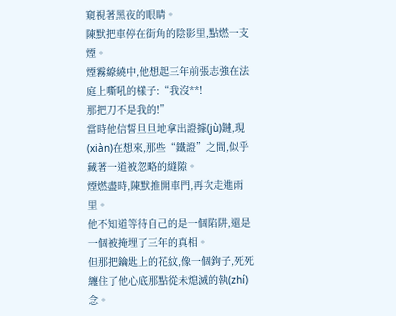窺視著黑夜的眼睛。
陳默把車停在街角的陰影里,點燃一支煙。
煙霧繚繞中,他想起三年前張志強在法庭上嘶吼的樣子:“我沒**!
那把刀不是我的!”
當時他信誓旦旦地拿出證據(jù)鏈,現(xiàn)在想來,那些“鐵證”之間,似乎藏著一道被忽略的縫隙。
煙燃盡時,陳默推開車門,再次走進雨里。
他不知道等待自己的是一個陷阱,還是一個被掩埋了三年的真相。
但那把鑰匙上的花紋,像一個鉤子,死死纏住了他心底那點從未熄滅的執(zhí)念。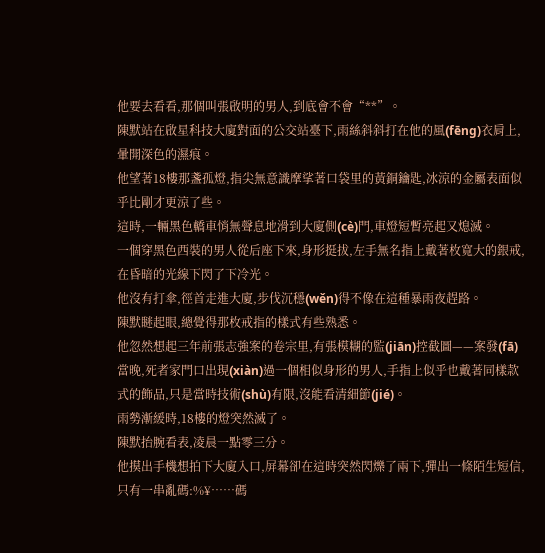他要去看看,那個叫張啟明的男人,到底會不會“**”。
陳默站在啟星科技大廈對面的公交站臺下,雨絲斜斜打在他的風(fēng)衣肩上,暈開深色的濕痕。
他望著18樓那盞孤燈,指尖無意識摩挲著口袋里的黃銅鑰匙,冰涼的金屬表面似乎比剛才更涼了些。
這時,一輛黑色轎車悄無聲息地滑到大廈側(cè)門,車燈短暫亮起又熄滅。
一個穿黑色西裝的男人從后座下來,身形挺拔,左手無名指上戴著枚寬大的銀戒,在昏暗的光線下閃了下冷光。
他沒有打傘,徑首走進大廈,步伐沉穩(wěn)得不像在這種暴雨夜趕路。
陳默瞇起眼,總覺得那枚戒指的樣式有些熟悉。
他忽然想起三年前張志強案的卷宗里,有張模糊的監(jiān)控截圖——案發(fā)當晚,死者家門口出現(xiàn)過一個相似身形的男人,手指上似乎也戴著同樣款式的飾品,只是當時技術(shù)有限,沒能看清細節(jié)。
雨勢漸緩時,18樓的燈突然滅了。
陳默抬腕看表,凌晨一點零三分。
他摸出手機想拍下大廈入口,屏幕卻在這時突然閃爍了兩下,彈出一條陌生短信,只有一串亂碼:%¥……碼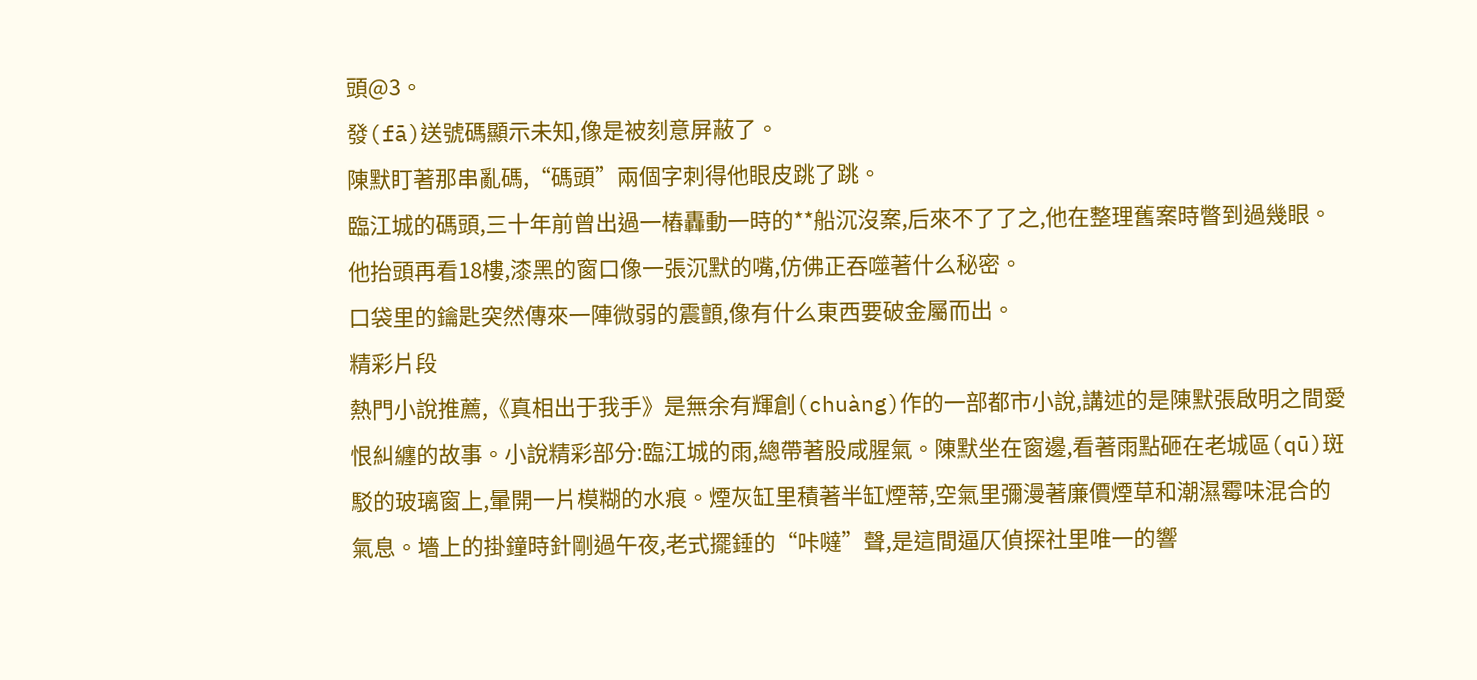頭@3。
發(fā)送號碼顯示未知,像是被刻意屏蔽了。
陳默盯著那串亂碼,“碼頭”兩個字刺得他眼皮跳了跳。
臨江城的碼頭,三十年前曾出過一樁轟動一時的**船沉沒案,后來不了了之,他在整理舊案時瞥到過幾眼。
他抬頭再看18樓,漆黑的窗口像一張沉默的嘴,仿佛正吞噬著什么秘密。
口袋里的鑰匙突然傳來一陣微弱的震顫,像有什么東西要破金屬而出。
精彩片段
熱門小說推薦,《真相出于我手》是無余有輝創(chuàng)作的一部都市小說,講述的是陳默張啟明之間愛恨糾纏的故事。小說精彩部分:臨江城的雨,總帶著股咸腥氣。陳默坐在窗邊,看著雨點砸在老城區(qū)斑駁的玻璃窗上,暈開一片模糊的水痕。煙灰缸里積著半缸煙蒂,空氣里彌漫著廉價煙草和潮濕霉味混合的氣息。墻上的掛鐘時針剛過午夜,老式擺錘的“咔噠”聲,是這間逼仄偵探社里唯一的響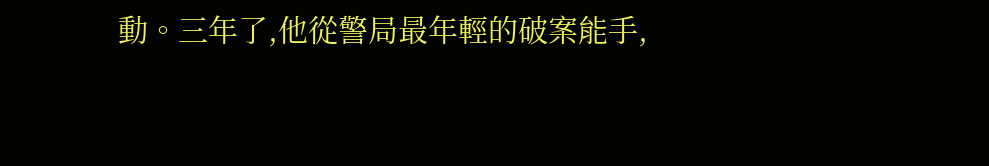動。三年了,他從警局最年輕的破案能手,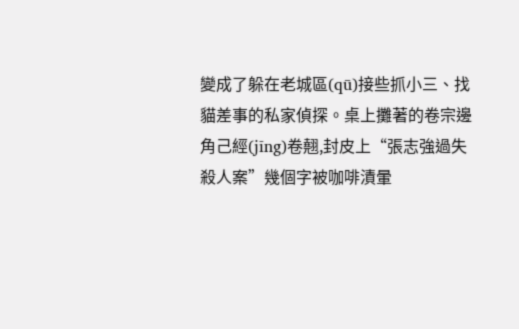變成了躲在老城區(qū)接些抓小三、找貓差事的私家偵探。桌上攤著的卷宗邊角己經(jīng)卷翹,封皮上“張志強過失殺人案”幾個字被咖啡漬暈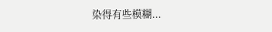染得有些模糊...